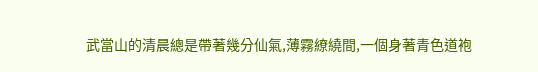武當山的清晨總是帶著幾分仙氣,薄霧繚繞間,一個身著青色道袍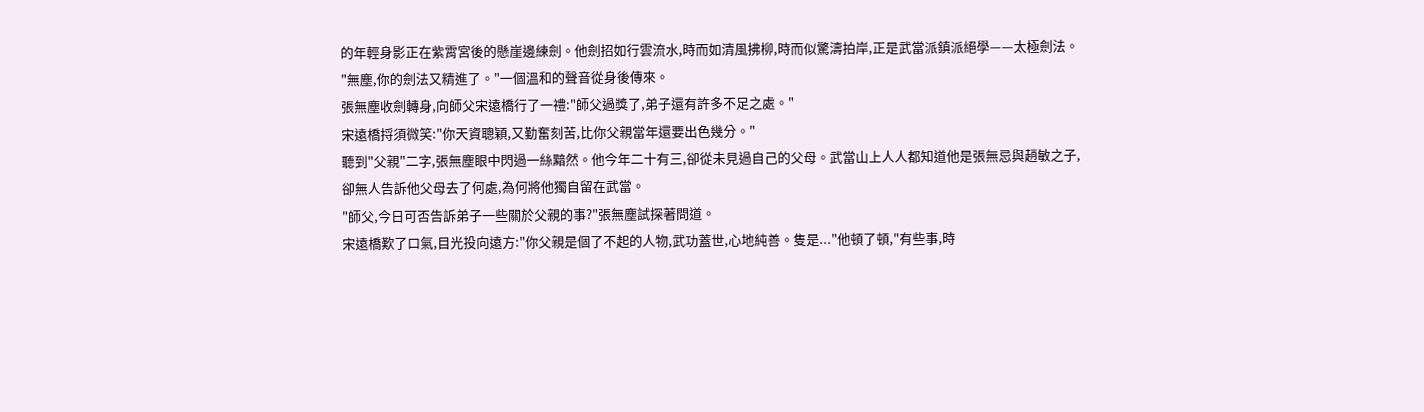的年輕身影正在紫霄宮後的懸崖邊練劍。他劍招如行雲流水,時而如清風拂柳,時而似驚濤拍岸,正是武當派鎮派絕學——太極劍法。
"無塵,你的劍法又精進了。"一個溫和的聲音從身後傳來。
張無塵收劍轉身,向師父宋遠橋行了一禮:"師父過獎了,弟子還有許多不足之處。"
宋遠橋捋須微笑:"你天資聰穎,又勤奮刻苦,比你父親當年還要出色幾分。"
聽到"父親"二字,張無塵眼中閃過一絲黯然。他今年二十有三,卻從未見過自己的父母。武當山上人人都知道他是張無忌與趙敏之子,卻無人告訴他父母去了何處,為何將他獨自留在武當。
"師父,今日可否告訴弟子一些關於父親的事?"張無塵試探著問道。
宋遠橋歎了口氣,目光投向遠方:"你父親是個了不起的人物,武功蓋世,心地純善。隻是..."他頓了頓,"有些事,時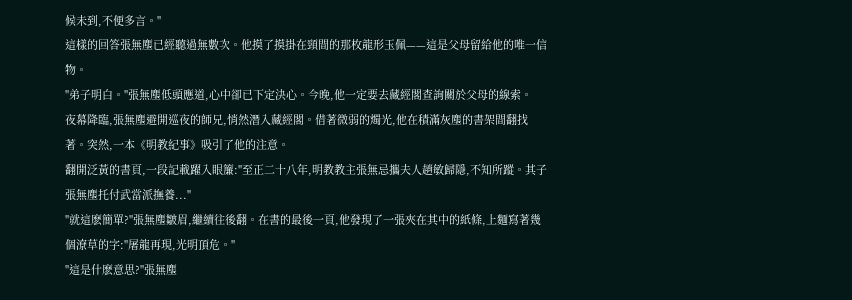候未到,不便多言。"
這樣的回答張無塵已經聽過無數次。他摸了摸掛在頸間的那枚龍形玉佩——這是父母留給他的唯一信物。
"弟子明白。"張無塵低頭應道,心中卻已下定決心。今晚,他一定要去藏經閣查詢關於父母的線索。
夜幕降臨,張無塵避開巡夜的師兄,悄然潛入藏經閣。借著微弱的燭光,他在積滿灰塵的書架間翻找著。突然,一本《明教紀事》吸引了他的注意。
翻開泛黃的書頁,一段記載躍入眼簾:"至正二十八年,明教教主張無忌攜夫人趙敏歸隱,不知所蹤。其子張無塵托付武當派撫養..."
"就這麽簡單?"張無塵皺眉,繼續往後翻。在書的最後一頁,他發現了一張夾在其中的紙條,上麵寫著幾個潦草的字:"屠龍再現,光明頂危。"
"這是什麽意思?"張無塵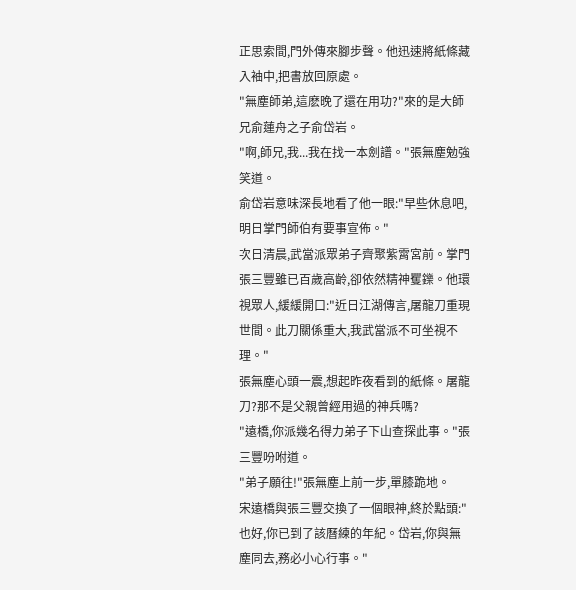正思索間,門外傳來腳步聲。他迅速將紙條藏入袖中,把書放回原處。
"無塵師弟,這麽晚了還在用功?"來的是大師兄俞蓮舟之子俞岱岩。
"啊,師兄,我...我在找一本劍譜。"張無塵勉強笑道。
俞岱岩意味深長地看了他一眼:"早些休息吧,明日掌門師伯有要事宣佈。"
次日清晨,武當派眾弟子齊聚紫霄宮前。掌門張三豐雖已百歲高齡,卻依然精神矍鑠。他環視眾人,緩緩開口:"近日江湖傳言,屠龍刀重現世間。此刀關係重大,我武當派不可坐視不理。"
張無塵心頭一震,想起昨夜看到的紙條。屠龍刀?那不是父親曾經用過的神兵嗎?
"遠橋,你派幾名得力弟子下山查探此事。"張三豐吩咐道。
"弟子願往!"張無塵上前一步,單膝跪地。
宋遠橋與張三豐交換了一個眼神,終於點頭:"也好,你已到了該曆練的年紀。岱岩,你與無塵同去,務必小心行事。"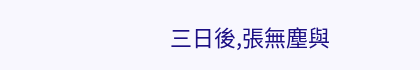三日後,張無塵與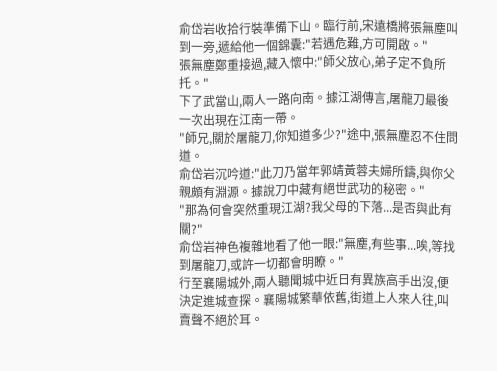俞岱岩收拾行裝準備下山。臨行前,宋遠橋將張無塵叫到一旁,遞給他一個錦囊:"若遇危難,方可開啟。"
張無塵鄭重接過,藏入懷中:"師父放心,弟子定不負所托。"
下了武當山,兩人一路向南。據江湖傳言,屠龍刀最後一次出現在江南一帶。
"師兄,關於屠龍刀,你知道多少?"途中,張無塵忍不住問道。
俞岱岩沉吟道:"此刀乃當年郭靖黃蓉夫婦所鑄,與你父親頗有淵源。據說刀中藏有絕世武功的秘密。"
"那為何會突然重現江湖?我父母的下落...是否與此有關?"
俞岱岩神色複雜地看了他一眼:"無塵,有些事...唉,等找到屠龍刀,或許一切都會明瞭。"
行至襄陽城外,兩人聽聞城中近日有異族高手出沒,便決定進城查探。襄陽城繁華依舊,街道上人來人往,叫賣聲不絕於耳。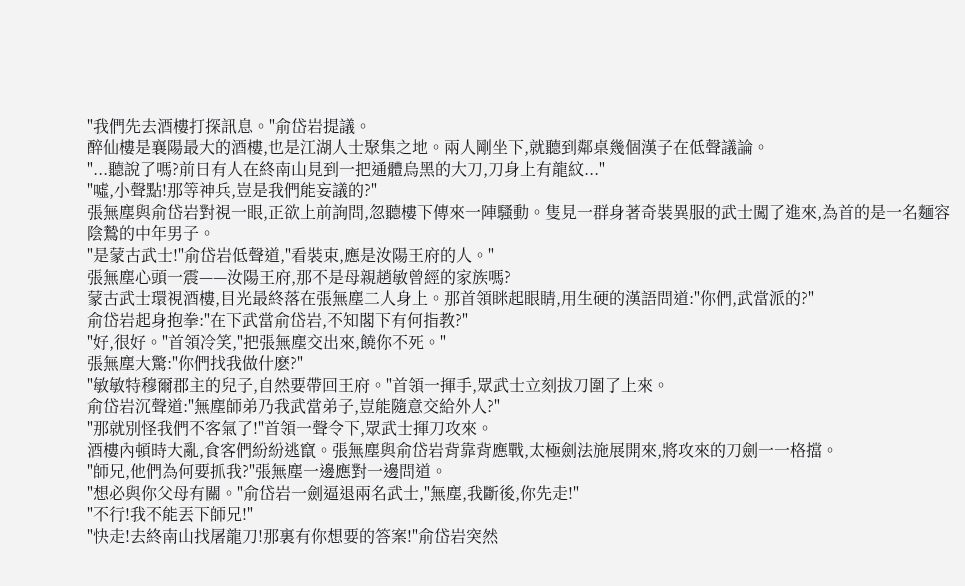"我們先去酒樓打探訊息。"俞岱岩提議。
醉仙樓是襄陽最大的酒樓,也是江湖人士聚集之地。兩人剛坐下,就聽到鄰桌幾個漢子在低聲議論。
"...聽說了嗎?前日有人在終南山見到一把通體烏黑的大刀,刀身上有龍紋..."
"噓,小聲點!那等神兵,豈是我們能妄議的?"
張無塵與俞岱岩對視一眼,正欲上前詢問,忽聽樓下傳來一陣騷動。隻見一群身著奇裝異服的武士闖了進來,為首的是一名麵容陰鷙的中年男子。
"是蒙古武士!"俞岱岩低聲道,"看裝束,應是汝陽王府的人。"
張無塵心頭一震——汝陽王府,那不是母親趙敏曾經的家族嗎?
蒙古武士環視酒樓,目光最終落在張無塵二人身上。那首領眯起眼睛,用生硬的漢語問道:"你們,武當派的?"
俞岱岩起身抱拳:"在下武當俞岱岩,不知閣下有何指教?"
"好,很好。"首領冷笑,"把張無塵交出來,饒你不死。"
張無塵大驚:"你們找我做什麽?"
"敏敏特穆爾郡主的兒子,自然要帶回王府。"首領一揮手,眾武士立刻拔刀圍了上來。
俞岱岩沉聲道:"無塵師弟乃我武當弟子,豈能隨意交給外人?"
"那就別怪我們不客氣了!"首領一聲令下,眾武士揮刀攻來。
酒樓內頓時大亂,食客們紛紛逃竄。張無塵與俞岱岩背靠背應戰,太極劍法施展開來,將攻來的刀劍一一格擋。
"師兄,他們為何要抓我?"張無塵一邊應對一邊問道。
"想必與你父母有關。"俞岱岩一劍逼退兩名武士,"無塵,我斷後,你先走!"
"不行!我不能丟下師兄!"
"快走!去終南山找屠龍刀!那裏有你想要的答案!"俞岱岩突然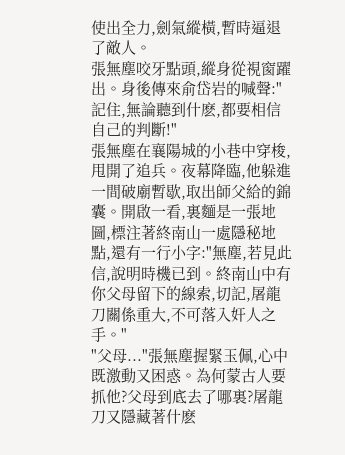使出全力,劍氣縱橫,暫時逼退了敵人。
張無塵咬牙點頭,縱身從視窗躍出。身後傳來俞岱岩的喊聲:"記住,無論聽到什麽,都要相信自己的判斷!"
張無塵在襄陽城的小巷中穿梭,甩開了追兵。夜幕降臨,他躲進一間破廟暫歇,取出師父給的錦囊。開啟一看,裏麵是一張地圖,標注著終南山一處隱秘地點,還有一行小字:"無塵,若見此信,說明時機已到。終南山中有你父母留下的線索,切記,屠龍刀關係重大,不可落入奸人之手。"
"父母..."張無塵握緊玉佩,心中既激動又困惑。為何蒙古人要抓他?父母到底去了哪裏?屠龍刀又隱藏著什麽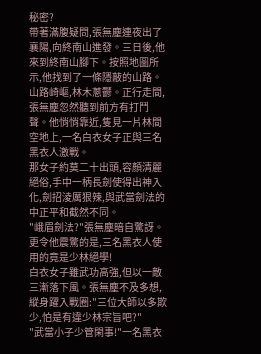秘密?
帶著滿腹疑問,張無塵連夜出了襄陽,向終南山進發。三日後,他來到終南山腳下。按照地圖所示,他找到了一條隱蔽的山路。
山路崎嶇,林木蔥鬱。正行走間,張無塵忽然聽到前方有打鬥聲。他悄悄靠近,隻見一片林間空地上,一名白衣女子正與三名黑衣人激戰。
那女子約莫二十出頭,容顏清麗絕俗,手中一柄長劍使得出神入化,劍招淩厲狠辣,與武當劍法的中正平和截然不同。
"峨眉劍法?"張無塵暗自驚訝。更令他震驚的是,三名黑衣人使用的竟是少林絕學!
白衣女子雖武功高強,但以一敵三漸落下風。張無塵不及多想,縱身躍入戰圈:"三位大師以多欺少,怕是有違少林宗旨吧?"
"武當小子少管閑事!"一名黑衣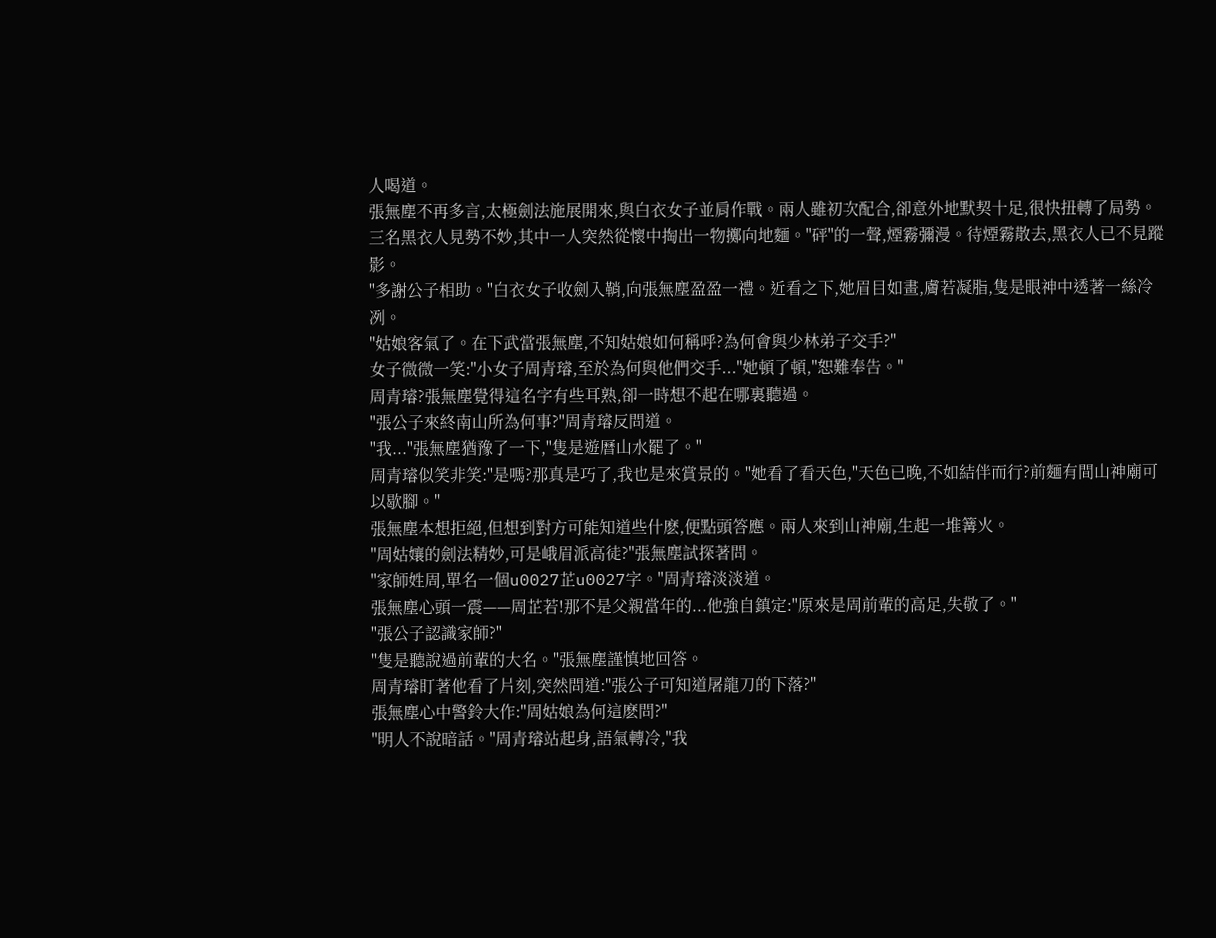人喝道。
張無塵不再多言,太極劍法施展開來,與白衣女子並肩作戰。兩人雖初次配合,卻意外地默契十足,很快扭轉了局勢。
三名黑衣人見勢不妙,其中一人突然從懷中掏出一物擲向地麵。"砰"的一聲,煙霧彌漫。待煙霧散去,黑衣人已不見蹤影。
"多謝公子相助。"白衣女子收劍入鞘,向張無塵盈盈一禮。近看之下,她眉目如畫,膚若凝脂,隻是眼神中透著一絲冷冽。
"姑娘客氣了。在下武當張無塵,不知姑娘如何稱呼?為何會與少林弟子交手?"
女子微微一笑:"小女子周青璿,至於為何與他們交手..."她頓了頓,"恕難奉告。"
周青璿?張無塵覺得這名字有些耳熟,卻一時想不起在哪裏聽過。
"張公子來終南山所為何事?"周青璿反問道。
"我..."張無塵猶豫了一下,"隻是遊曆山水罷了。"
周青璿似笑非笑:"是嗎?那真是巧了,我也是來賞景的。"她看了看天色,"天色已晚,不如結伴而行?前麵有間山神廟可以歇腳。"
張無塵本想拒絕,但想到對方可能知道些什麽,便點頭答應。兩人來到山神廟,生起一堆篝火。
"周姑孃的劍法精妙,可是峨眉派高徒?"張無塵試探著問。
"家師姓周,單名一個u0027芷u0027字。"周青璿淡淡道。
張無塵心頭一震——周芷若!那不是父親當年的...他強自鎮定:"原來是周前輩的高足,失敬了。"
"張公子認識家師?"
"隻是聽說過前輩的大名。"張無塵謹慎地回答。
周青璿盯著他看了片刻,突然問道:"張公子可知道屠龍刀的下落?"
張無塵心中警鈴大作:"周姑娘為何這麽問?"
"明人不說暗話。"周青璿站起身,語氣轉冷,"我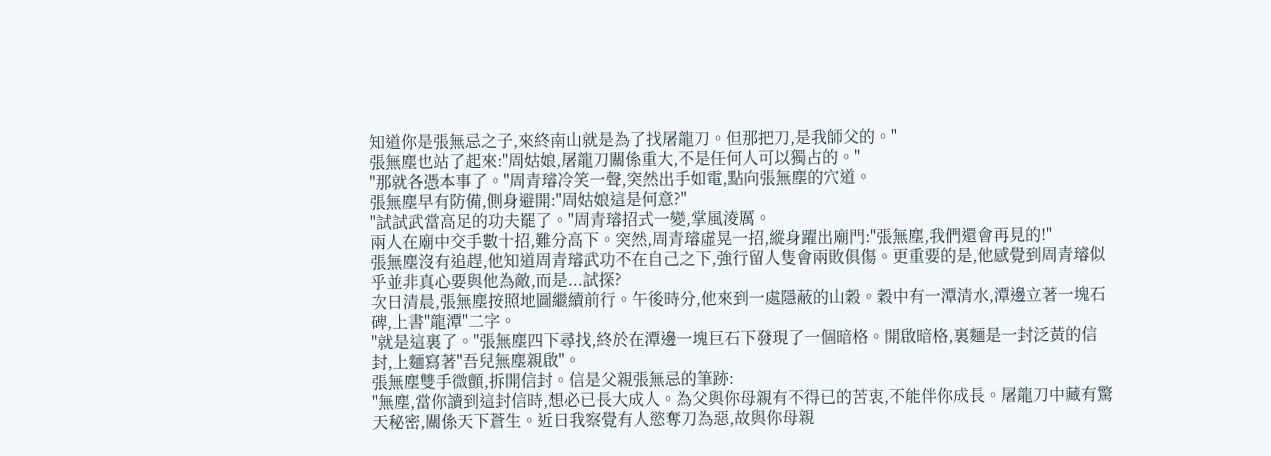知道你是張無忌之子,來終南山就是為了找屠龍刀。但那把刀,是我師父的。"
張無塵也站了起來:"周姑娘,屠龍刀關係重大,不是任何人可以獨占的。"
"那就各憑本事了。"周青璿冷笑一聲,突然出手如電,點向張無塵的穴道。
張無塵早有防備,側身避開:"周姑娘這是何意?"
"試試武當高足的功夫罷了。"周青璿招式一變,掌風淩厲。
兩人在廟中交手數十招,難分高下。突然,周青璿虛晃一招,縱身躍出廟門:"張無塵,我們還會再見的!"
張無塵沒有追趕,他知道周青璿武功不在自己之下,強行留人隻會兩敗俱傷。更重要的是,他感覺到周青璿似乎並非真心要與他為敵,而是...試探?
次日清晨,張無塵按照地圖繼續前行。午後時分,他來到一處隱蔽的山穀。穀中有一潭清水,潭邊立著一塊石碑,上書"龍潭"二字。
"就是這裏了。"張無塵四下尋找,終於在潭邊一塊巨石下發現了一個暗格。開啟暗格,裏麵是一封泛黃的信封,上麵寫著"吾兒無塵親啟"。
張無塵雙手微顫,拆開信封。信是父親張無忌的筆跡:
"無塵,當你讀到這封信時,想必已長大成人。為父與你母親有不得已的苦衷,不能伴你成長。屠龍刀中藏有驚天秘密,關係天下蒼生。近日我察覺有人慾奪刀為惡,故與你母親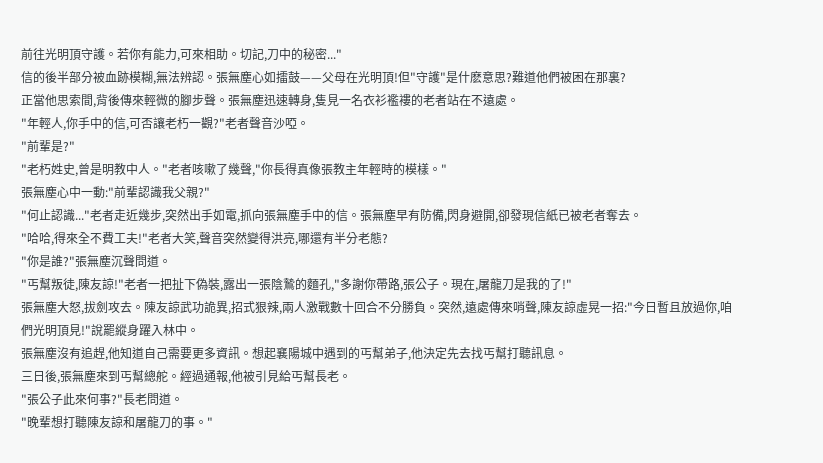前往光明頂守護。若你有能力,可來相助。切記,刀中的秘密..."
信的後半部分被血跡模糊,無法辨認。張無塵心如擂鼓——父母在光明頂!但"守護"是什麽意思?難道他們被困在那裏?
正當他思索間,背後傳來輕微的腳步聲。張無塵迅速轉身,隻見一名衣衫襤褸的老者站在不遠處。
"年輕人,你手中的信,可否讓老朽一觀?"老者聲音沙啞。
"前輩是?"
"老朽姓史,曾是明教中人。"老者咳嗽了幾聲,"你長得真像張教主年輕時的模樣。"
張無塵心中一動:"前輩認識我父親?"
"何止認識..."老者走近幾步,突然出手如電,抓向張無塵手中的信。張無塵早有防備,閃身避開,卻發現信紙已被老者奪去。
"哈哈,得來全不費工夫!"老者大笑,聲音突然變得洪亮,哪還有半分老態?
"你是誰?"張無塵沉聲問道。
"丐幫叛徒,陳友諒!"老者一把扯下偽裝,露出一張陰鷙的麵孔,"多謝你帶路,張公子。現在,屠龍刀是我的了!"
張無塵大怒,拔劍攻去。陳友諒武功詭異,招式狠辣,兩人激戰數十回合不分勝負。突然,遠處傳來哨聲,陳友諒虛晃一招:"今日暫且放過你,咱們光明頂見!"說罷縱身躍入林中。
張無塵沒有追趕,他知道自己需要更多資訊。想起襄陽城中遇到的丐幫弟子,他決定先去找丐幫打聽訊息。
三日後,張無塵來到丐幫總舵。經過通報,他被引見給丐幫長老。
"張公子此來何事?"長老問道。
"晚輩想打聽陳友諒和屠龍刀的事。"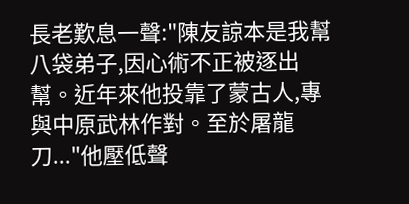長老歎息一聲:"陳友諒本是我幫八袋弟子,因心術不正被逐出幫。近年來他投靠了蒙古人,專與中原武林作對。至於屠龍刀..."他壓低聲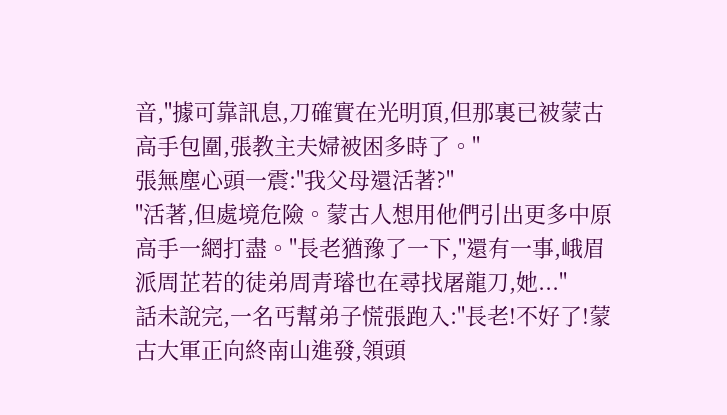音,"據可靠訊息,刀確實在光明頂,但那裏已被蒙古高手包圍,張教主夫婦被困多時了。"
張無塵心頭一震:"我父母還活著?"
"活著,但處境危險。蒙古人想用他們引出更多中原高手一網打盡。"長老猶豫了一下,"還有一事,峨眉派周芷若的徒弟周青璿也在尋找屠龍刀,她..."
話未說完,一名丐幫弟子慌張跑入:"長老!不好了!蒙古大軍正向終南山進發,領頭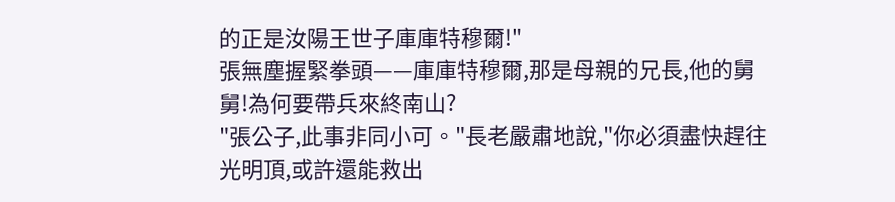的正是汝陽王世子庫庫特穆爾!"
張無塵握緊拳頭——庫庫特穆爾,那是母親的兄長,他的舅舅!為何要帶兵來終南山?
"張公子,此事非同小可。"長老嚴肅地說,"你必須盡快趕往光明頂,或許還能救出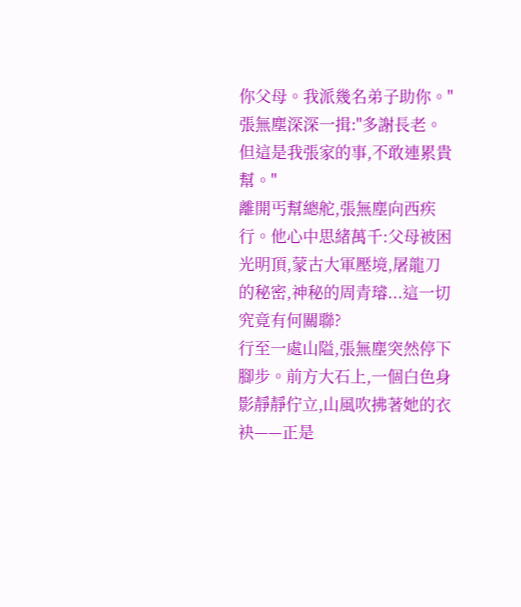你父母。我派幾名弟子助你。"
張無塵深深一揖:"多謝長老。但這是我張家的事,不敢連累貴幫。"
離開丐幫總舵,張無塵向西疾行。他心中思緒萬千:父母被困光明頂,蒙古大軍壓境,屠龍刀的秘密,神秘的周青璿...這一切究竟有何關聯?
行至一處山隘,張無塵突然停下腳步。前方大石上,一個白色身影靜靜佇立,山風吹拂著她的衣袂——正是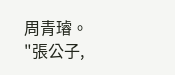周青璿。
"張公子,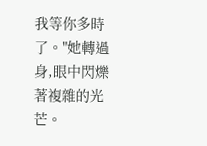我等你多時了。"她轉過身,眼中閃爍著複雜的光芒。